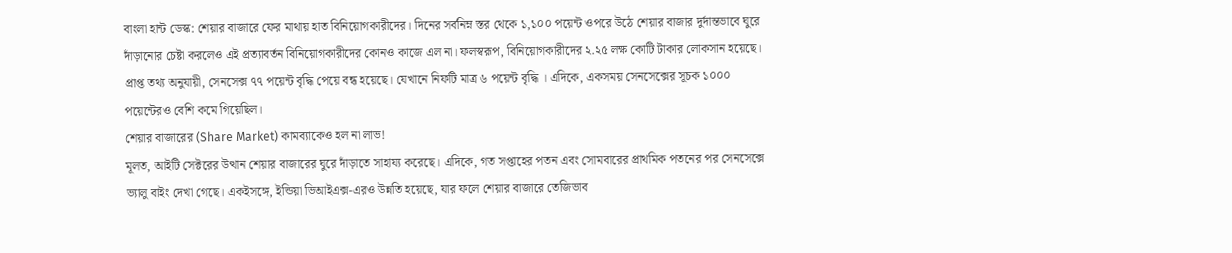বাংলা হান্ট ডেস্ক: শেয়ার বাজারে ফের মাথায় হাত বিনিয়োগকারীদের। দিনের সর্বনিম্ন স্তর থেকে ১,১০০ পয়েন্ট ওপরে উঠে শেয়ার বাজার দুর্দান্তভাবে ঘুরে দাঁড়ানোর চেষ্টা করলেও এই প্রত্যাবর্তন বিনিয়োগকারীদের কোনও কাজে এল না। ফলস্বরূপ, বিনিয়োগকারীদের ২.২৫ লক্ষ কোটি টাকার লোকসান হয়েছে। প্রাপ্ত তথ্য অনুযায়ী, সেনসেক্স ৭৭ পয়েন্ট বৃদ্ধি পেয়ে বন্ধ হয়েছে। যেখানে নিফটি মাত্র ৬ পয়েন্ট বৃদ্ধি । এদিকে, একসময় সেনসেক্সের সূচক ১০০০ পয়েন্টেরও বেশি কমে গিয়েছিল।
শেয়ার বাজারের (Share Market) কামব্যাকেও হল না লাভ!
মূলত, আইটি সেক্টরের উত্থান শেয়ার বাজারের ঘুরে দাঁড়াতে সাহায্য করেছে। এদিকে, গত সপ্তাহের পতন এবং সোমবারের প্রাথমিক পতনের পর সেনসেক্সে ভ্যালু বাইং দেখা গেছে। একইসঙ্গে, ইন্ডিয়া ভিআইএক্স-এরও উন্নতি হয়েছে, যার ফলে শেয়ার বাজারে তেজিভাব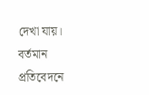দেখা যায়। বর্তমান প্রতিবেদনে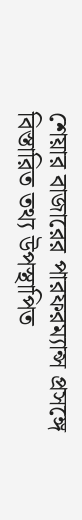শেয়ার বাজারের পারফরম্যান্স প্রসঙ্গে বিস্তারিত তথ্য উপস্থাপিত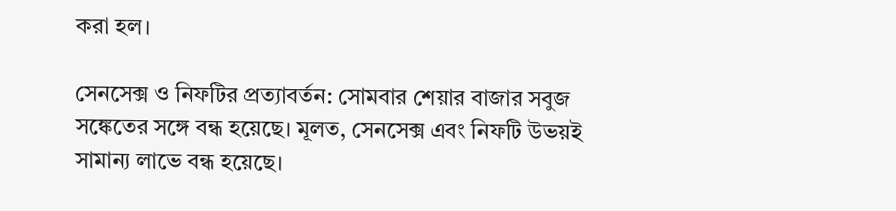করা হল।

সেনসেক্স ও নিফটির প্রত্যাবর্তন: সোমবার শেয়ার বাজার সবুজ সঙ্কেতের সঙ্গে বন্ধ হয়েছে। মূলত, সেনসেক্স এবং নিফটি উভয়ই সামান্য লাভে বন্ধ হয়েছে।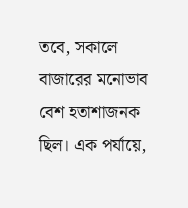তবে, সকালে বাজারের মনোভাব বেশ হতাশাজনক ছিল। এক পর্যায়ে,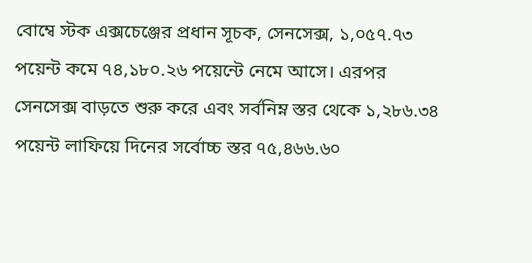বোম্বে স্টক এক্সচেঞ্জের প্রধান সূচক, সেনসেক্স, ১,০৫৭.৭৩ পয়েন্ট কমে ৭৪,১৮০.২৬ পয়েন্টে নেমে আসে। এরপর সেনসেক্স বাড়তে শুরু করে এবং সর্বনিম্ন স্তর থেকে ১,২৮৬.৩৪ পয়েন্ট লাফিয়ে দিনের সর্বোচ্চ স্তর ৭৫,৪৬৬.৬০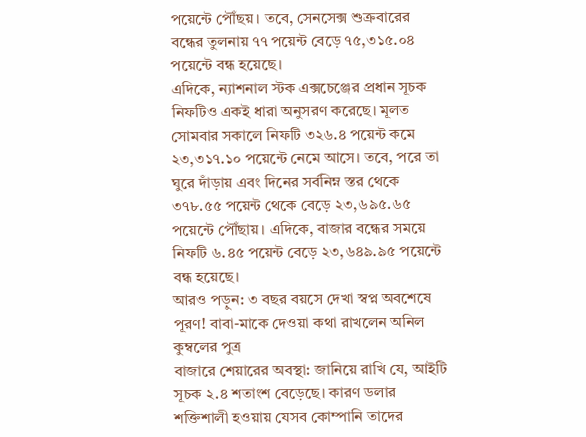পয়েন্টে পৌঁছয়। তবে, সেনসেক্স শুক্রবারের বন্ধের তুলনায় ৭৭ পয়েন্ট বেড়ে ৭৫,৩১৫.০৪ পয়েন্টে বন্ধ হয়েছে।
এদিকে, ন্যাশনাল স্টক এক্সচেঞ্জের প্রধান সূচক নিফটিও একই ধারা অনুসরণ করেছে। মূলত সোমবার সকালে নিফটি ৩২৬.৪ পয়েন্ট কমে ২৩,৩১৭.১০ পয়েন্টে নেমে আসে। তবে, পরে তা ঘুরে দাঁড়ায় এবং দিনের সর্বনিম্ন স্তর থেকে ৩৭৮.৫৫ পয়েন্ট থেকে বেড়ে ২৩,৬৯৫.৬৫ পয়েন্টে পৌঁছায়। এদিকে, বাজার বন্ধের সময়ে নিফটি ৬.৪৫ পয়েন্ট বেড়ে ২৩,৬৪৯.৯৫ পয়েন্টে বন্ধ হয়েছে।
আরও পড়ুন: ৩ বছর বয়সে দেখা স্বপ্ন অবশেষে পূরণ! বাবা-মাকে দেওয়া কথা রাখলেন অনিল কুম্বলের পুত্র
বাজারে শেয়ারের অবস্থা: জানিয়ে রাখি যে, আইটি সূচক ২.৪ শতাংশ বেড়েছে। কারণ ডলার শক্তিশালী হওয়ায় যেসব কোম্পানি তাদের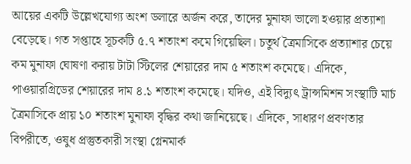আয়ের একটি উল্লেখযোগ্য অংশ ডলারে অর্জন করে, তাদের মুনাফা ভালো হওয়ার প্রত্যাশা বেড়েছে। গত সপ্তাহে সূচকটি ৫.৭ শতাংশ কমে গিয়েছিল। চতুর্থ ত্রৈমাসিকে প্রত্যাশার চেয়ে কম মুনাফা ঘোষণা করায় টাটা স্টিলের শেয়ারের দাম ৫ শতাংশ কমেছে। এদিকে, পাওয়ারগ্রিডের শেয়ারের দাম ৪.১ শতাংশ কমেছে। যদিও, এই বিদ্যুৎ ট্রান্সমিশন সংস্থাটি মার্চ ত্রৈমাসিকে প্রায় ১০ শতাংশ মুনাফা বৃদ্ধির কথা জানিয়েছে। এদিকে, সাধারণ প্রবণতার বিপরীতে, ওষুধ প্রস্তুতকারী সংস্থা গ্লেনমার্ক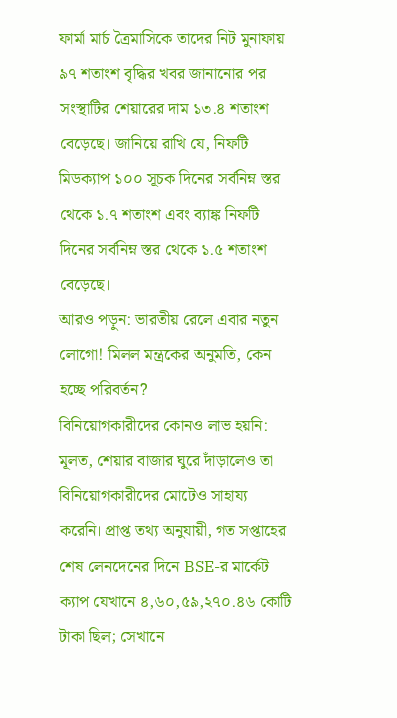ফার্মা মার্চ ত্রৈমাসিকে তাদের নিট মুনাফায় ৯৭ শতাংশ বৃদ্ধির খবর জানানোর পর সংস্থাটির শেয়ারের দাম ১৩.৪ শতাংশ বেড়েছে। জানিয়ে রাখি যে, নিফটি মিডক্যাপ ১০০ সূচক দিনের সর্বনিম্ন স্তর থেকে ১.৭ শতাংশ এবং ব্যাঙ্ক নিফটি দিনের সর্বনিম্ন স্তর থেকে ১.৫ শতাংশ বেড়েছে।
আরও পড়ুন: ভারতীয় রেলে এবার নতুন লোগো! মিলল মন্ত্রকের অনুমতি, কেন হচ্ছে পরিবর্তন?
বিনিয়োগকারীদের কোনও লাভ হয়নি: মূলত, শেয়ার বাজার ঘুরে দাঁড়ালেও তা বিনিয়োগকারীদের মোটেও সাহায্য করেনি। প্রাপ্ত তথ্য অনুযায়ী, গত সপ্তাহের শেষ লেনদেনের দিনে BSE-র মার্কেট ক্যাপ যেখানে ৪,৬০,৫৯,২৭০.৪৬ কোটি টাকা ছিল; সেখানে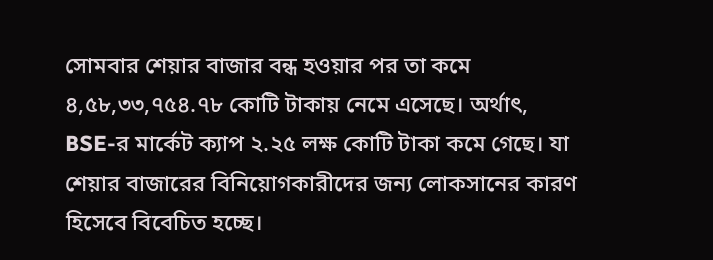সোমবার শেয়ার বাজার বন্ধ হওয়ার পর তা কমে ৪,৫৮,৩৩,৭৫৪.৭৮ কোটি টাকায় নেমে এসেছে। অর্থাৎ, BSE-র মার্কেট ক্যাপ ২.২৫ লক্ষ কোটি টাকা কমে গেছে। যা শেয়ার বাজারের বিনিয়োগকারীদের জন্য লোকসানের কারণ হিসেবে বিবেচিত হচ্ছে।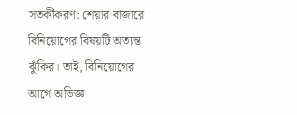সতর্কীকরণ: শেয়ার বাজারে বিনিয়োগের বিষয়টি অত্যন্ত ঝুঁকির। তাই, বিনিয়োগের আগে অভিজ্ঞ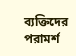ব্যক্তিদের পরামর্শ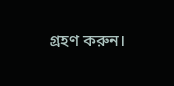গ্রহণ করুন।